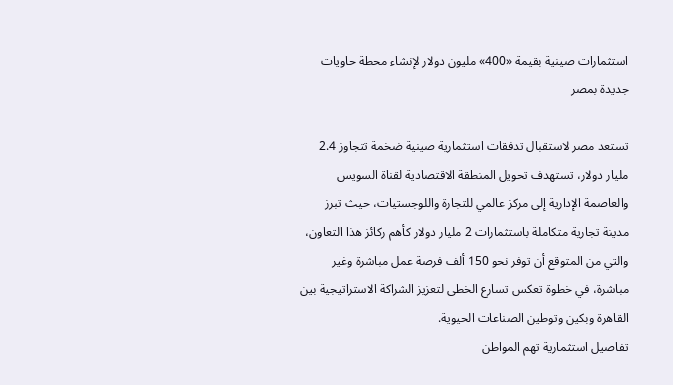استثمارات صينية بقيمة «400» مليون دولار لإنشاء محطة حاويات جديدة بمصر

تستعد مصر لاستقبال تدفقات استثمارية صينية ضخمة تتجاوز 2.4 مليار دولار، تستهدف تحويل المنطقة الاقتصادية لقناة السويس والعاصمة الإدارية إلى مركز عالمي للتجارة واللوجستيات، حيث تبرز مدينة تجارية متكاملة باستثمارات 2 مليار دولار كأهم ركائز هذا التعاون، والتي من المتوقع أن توفر نحو 150 ألف فرصة عمل مباشرة وغير مباشرة، في خطوة تعكس تسارع الخطى لتعزيز الشراكة الاستراتيجية بين القاهرة وبكين وتوطين الصناعات الحيوية.
تفاصيل استثمارية تهم المواطن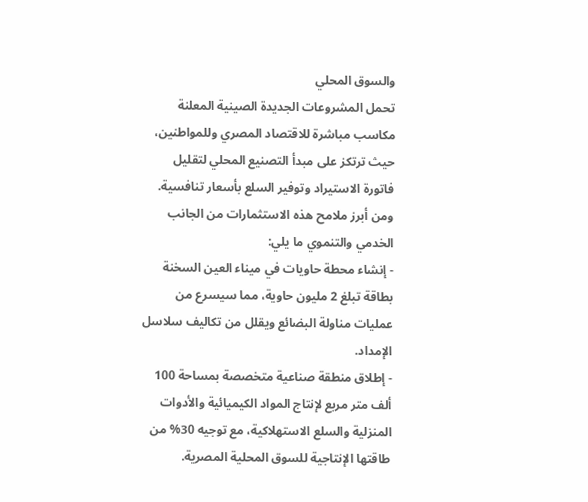والسوق المحلي
تحمل المشروعات الجديدة الصينية المعلنة مكاسب مباشرة للاقتصاد المصري وللمواطنين، حيث ترتكز على مبدأ التصنيع المحلي لتقليل فاتورة الاستيراد وتوفير السلع بأسعار تنافسية. ومن أبرز ملامح هذه الاستثمارات من الجانب الخدمي والتنموي ما يلي:
- إنشاء محطة حاويات في ميناء العين السخنة بطاقة تبلغ 2 مليون حاوية، مما سيسرع من عمليات مناولة البضائع ويقلل من تكاليف سلاسل الإمداد.
- إطلاق منطقة صناعية متخصصة بمساحة 100 ألف متر مربع لإنتاج المواد الكيميائية والأدوات المنزلية والسلع الاستهلاكية، مع توجيه 30% من طاقتها الإنتاجية للسوق المحلية المصرية.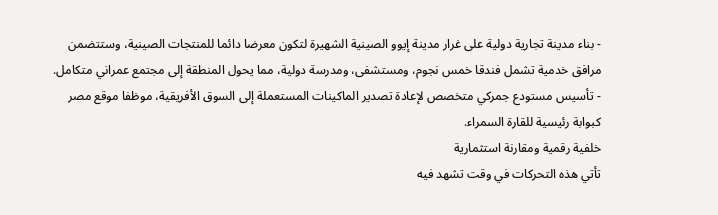- بناء مدينة تجارية دولية على غرار مدينة إيوو الصينية الشهيرة لتكون معرضا دائما للمنتجات الصينية، وستتضمن مرافق خدمية تشمل فندقا خمس نجوم، ومستشفى، ومدرسة دولية، مما يحول المنطقة إلى مجتمع عمراني متكامل.
- تأسيس مستودع جمركي متخصص لإعادة تصدير الماكينات المستعملة إلى السوق الأفريقية، موظفا موقع مصر كبوابة رئيسية للقارة السمراء.
خلفية رقمية ومقارنة استثمارية
تأتي هذه التحركات في وقت تشهد فيه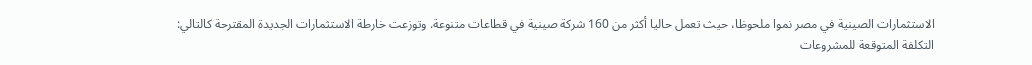الاستثمارات الصينية في مصر نموا ملحوظا، حيث تعمل حاليا أكثر من 160 شركة صينية في قطاعات متنوعة. وتوزعت خارطة الاستثمارات الجديدة المقترحة كالتالي:
التكلفة المتوقعة للمشروعات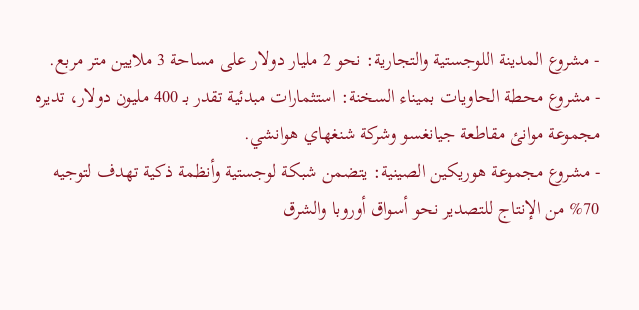- مشروع المدينة اللوجستية والتجارية: نحو 2 مليار دولار على مساحة 3 ملايين متر مربع.
- مشروع محطة الحاويات بميناء السخنة: استثمارات مبدئية تقدر بـ 400 مليون دولار، تديره مجموعة موانئ مقاطعة جيانغسو وشركة شنغهاي هوانشي.
- مشروع مجموعة هوريكين الصينية: يتضمن شبكة لوجستية وأنظمة ذكية تهدف لتوجيه 70% من الإنتاج للتصدير نحو أسواق أوروبا والشرق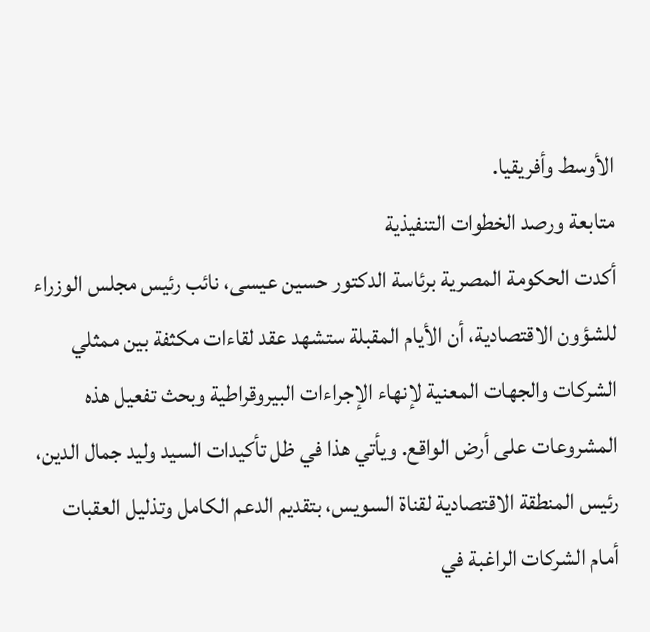الأوسط وأفريقيا.
متابعة ورصد الخطوات التنفيذية
أكدت الحكومة المصرية برئاسة الدكتور حسين عيسى، نائب رئيس مجلس الوزراء للشؤون الاقتصادية، أن الأيام المقبلة ستشهد عقد لقاءات مكثفة بين ممثلي الشركات والجهات المعنية لإنهاء الإجراءات البيروقراطية وبحث تفعيل هذه المشروعات على أرض الواقع. ويأتي هذا في ظل تأكيدات السيد وليد جمال الدين، رئيس المنطقة الاقتصادية لقناة السويس، بتقديم الدعم الكامل وتذليل العقبات أمام الشركات الراغبة في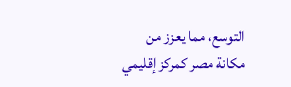التوسع، مما يعزز من مكانة مصر كمركز إقليمي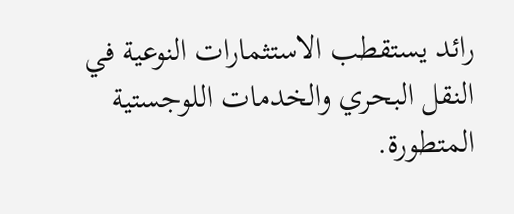رائد يستقطب الاستثمارات النوعية في النقل البحري والخدمات اللوجستية المتطورة.